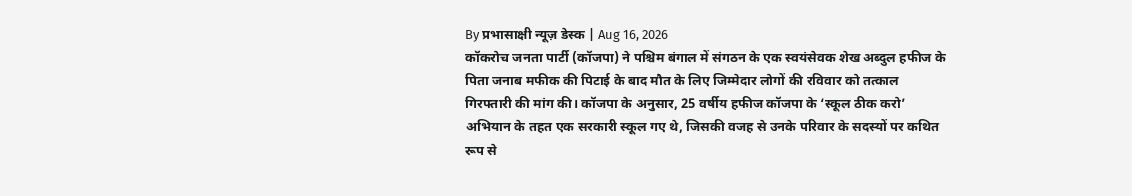By प्रभासाक्षी न्यूज़ डेस्क | Aug 16, 2026
कॉकरोच जनता पार्टी (कॉजपा) ने पश्चिम बंगाल में संगठन के एक स्वयंसेवक शेख अब्दुल हफीज के पिता जनाब मफीक की पिटाई के बाद मौत के लिए जिम्मेदार लोगों की रविवार को तत्काल गिरफ्तारी की मांग की। कॉजपा के अनुसार, 25 वर्षीय हफीज कॉजपा के ‘स्कूल ठीक करो’ अभियान के तहत एक सरकारी स्कूल गए थे, जिसकी वजह से उनके परिवार के सदस्यों पर कथित रूप से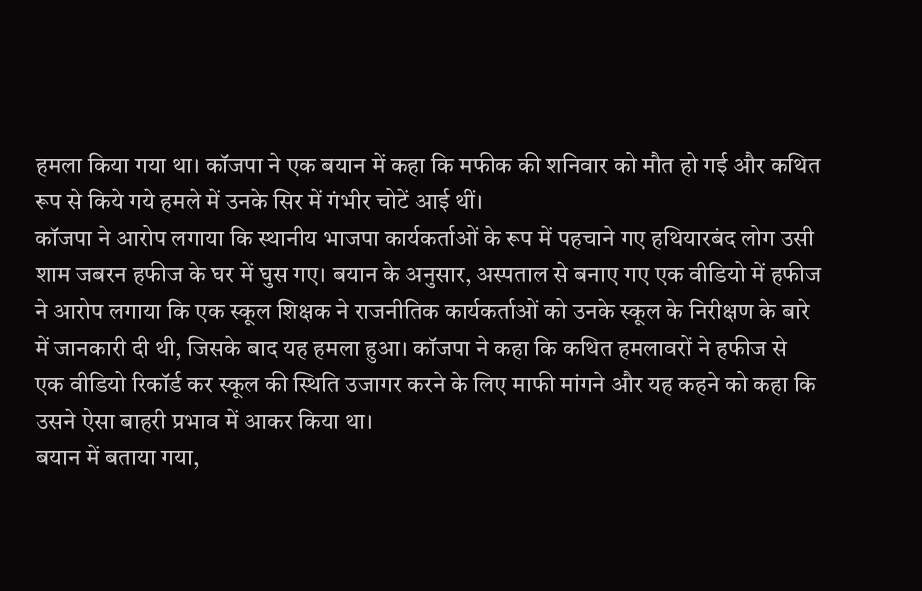हमला किया गया था। कॉजपा ने एक बयान में कहा कि मफीक की शनिवार को मौत हो गई और कथित रूप से किये गये हमले में उनके सिर में गंभीर चोटें आई थीं।
कॉजपा ने आरोप लगाया कि स्थानीय भाजपा कार्यकर्ताओं के रूप में पहचाने गए हथियारबंद लोग उसी शाम जबरन हफीज के घर में घुस गए। बयान के अनुसार, अस्पताल से बनाए गए एक वीडियो में हफीज ने आरोप लगाया कि एक स्कूल शिक्षक ने राजनीतिक कार्यकर्ताओं को उनके स्कूल के निरीक्षण के बारे में जानकारी दी थी, जिसके बाद यह हमला हुआ। कॉजपा ने कहा कि कथित हमलावरों ने हफीज से एक वीडियो रिकॉर्ड कर स्कूल की स्थिति उजागर करने के लिए माफी मांगने और यह कहने को कहा कि उसने ऐसा बाहरी प्रभाव में आकर किया था।
बयान में बताया गया,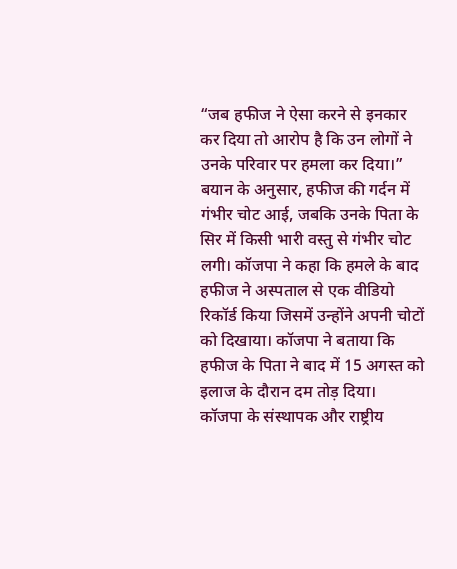“जब हफीज ने ऐसा करने से इनकार कर दिया तो आरोप है कि उन लोगों ने उनके परिवार पर हमला कर दिया।” बयान के अनुसार, हफीज की गर्दन में गंभीर चोट आई, जबकि उनके पिता के सिर में किसी भारी वस्तु से गंभीर चोट लगी। कॉजपा ने कहा कि हमले के बाद हफीज ने अस्पताल से एक वीडियो रिकॉर्ड किया जिसमें उन्होंने अपनी चोटों को दिखाया। कॉजपा ने बताया कि हफीज के पिता ने बाद में 15 अगस्त को इलाज के दौरान दम तोड़ दिया।
कॉजपा के संस्थापक और राष्ट्रीय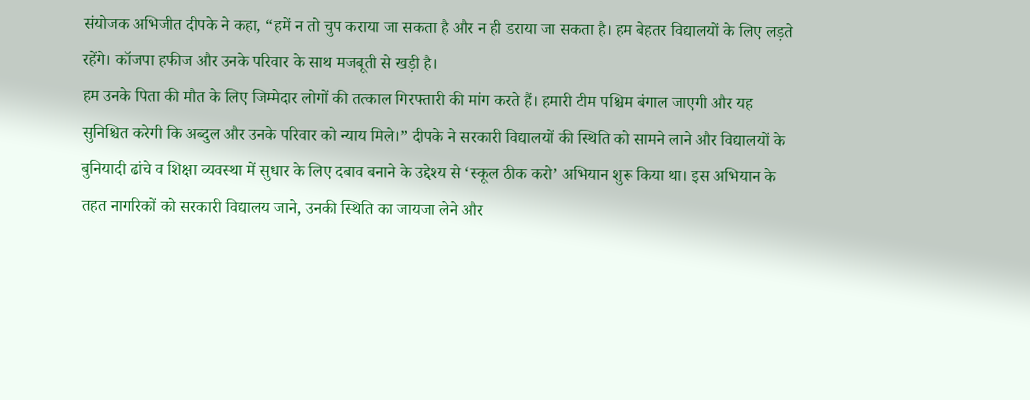संयोजक अभिजीत दीपके ने कहा, “हमें न तो चुप कराया जा सकता है और न ही डराया जा सकता है। हम बेहतर विद्यालयों के लिए लड़ते रहेंगे। कॉजपा हफीज और उनके परिवार के साथ मजबूती से खड़ी है।
हम उनके पिता की मौत के लिए जिम्मेदार लोगों की तत्काल गिरफ्तारी की मांग करते हैं। हमारी टीम पश्चिम बंगाल जाएगी और यह सुनिश्चित करेगी कि अब्दुल और उनके परिवार को न्याय मिले।” दीपके ने सरकारी विद्यालयों की स्थिति को सामने लाने और विद्यालयों के बुनियादी ढांचे व शिक्षा व्यवस्था में सुधार के लिए दबाव बनाने के उद्देश्य से ‘स्कूल ठीक करो’ अभियान शुरू किया था। इस अभियान के तहत नागरिकों को सरकारी विद्यालय जाने, उनकी स्थिति का जायजा लेने और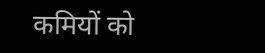कमियों को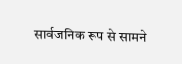सार्वजनिक रूप से सामने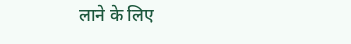लाने के लिए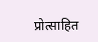प्रोत्साहित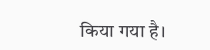किया गया है।